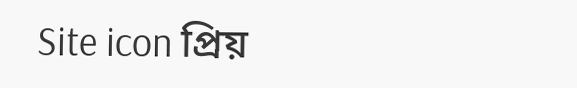Site icon প্রিয়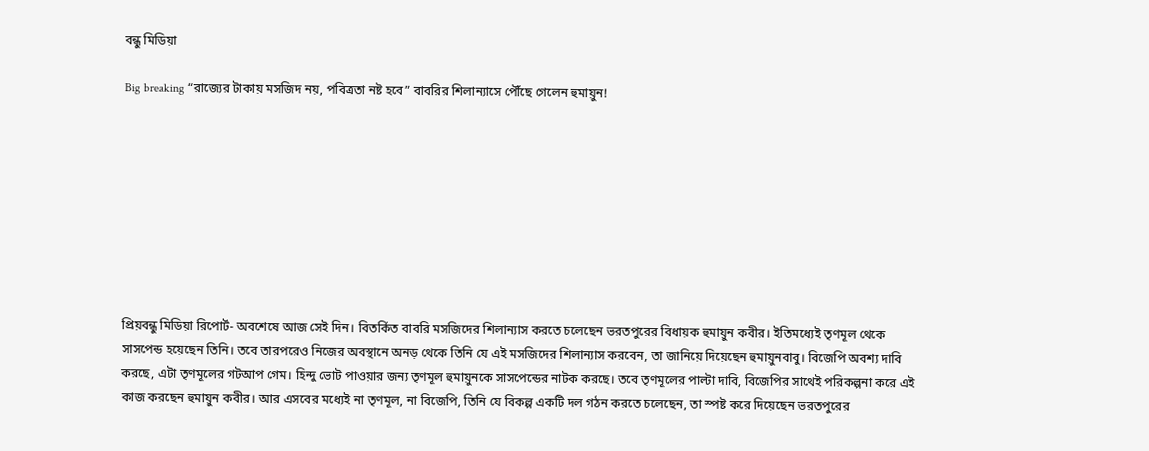বন্ধু মিডিয়া

Big breaking “রাজ্যের টাকায় মসজিদ নয়, পবিত্রতা নষ্ট হবে” বাবরির শিলান্যাসে পৌঁছে গেলেন হুমায়ুন!









প্রিয়বন্ধু মিডিয়া রিপোর্ট- অবশেষে আজ সেই দিন। বিতর্কিত বাবরি মসজিদের শিলান্যাস করতে চলেছেন ভরতপুরের বিধায়ক হুমায়ুন কবীর। ইতিমধ্যেই তৃণমূল থেকে সাসপেন্ড হয়েছেন তিনি। তবে তারপরেও নিজের অবস্থানে অনড় থেকে তিনি যে এই মসজিদের শিলান্যাস করবেন, তা জানিয়ে দিয়েছেন হুমায়ুনবাবু। বিজেপি অবশ্য দাবি করছে, এটা তৃণমূলের গটআপ গেম। হিন্দু ভোট পাওয়ার জন্য তৃণমূল হুমায়ুনকে সাসপেন্ডের নাটক করছে। তবে তৃণমূলের পাল্টা দাবি, বিজেপির সাথেই পরিকল্পনা করে এই কাজ করছেন হুমায়ুন কবীর। আর এসবের মধ্যেই না তৃণমূল, না বিজেপি, তিনি যে বিকল্প একটি দল গঠন করতে চলেছেন, তা স্পষ্ট করে দিয়েছেন ভরতপুরের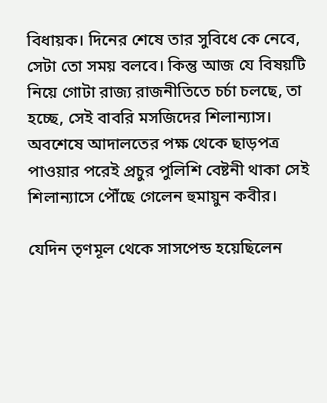বিধায়ক। দিনের শেষে তার সুবিধে কে নেবে, সেটা তো সময় বলবে। কিন্তু আজ যে বিষয়টি নিয়ে গোটা রাজ্য রাজনীতিতে চর্চা চলছে, তা হচ্ছে, সেই বাবরি মসজিদের শিলান্যাস। অবশেষে আদালতের পক্ষ থেকে ছাড়পত্র পাওয়ার পরেই প্রচুর পুলিশি বেষ্টনী থাকা সেই শিলান্যাসে পৌঁছে গেলেন হুমায়ুন কবীর।

যেদিন তৃণমূল থেকে সাসপেন্ড হয়েছিলেন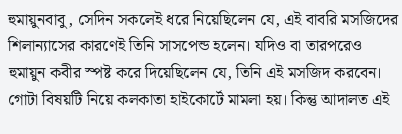হুমায়ুনবাবু, সেদিন সকলেই ধরে নিয়েছিলেন যে, এই বাবরি মসজিদের শিলান্যাসের কারণেই তিনি সাসপেন্ড হলেন। যদিও বা তারপরেও হুমায়ুন কবীর স্পষ্ট করে দিয়েছিলেন যে, তিনি এই মসজিদ করবেন। গোটা বিষয়টি নিয়ে কলকাতা হাইকোর্টে মামলা হয়। কিন্তু আদালত এই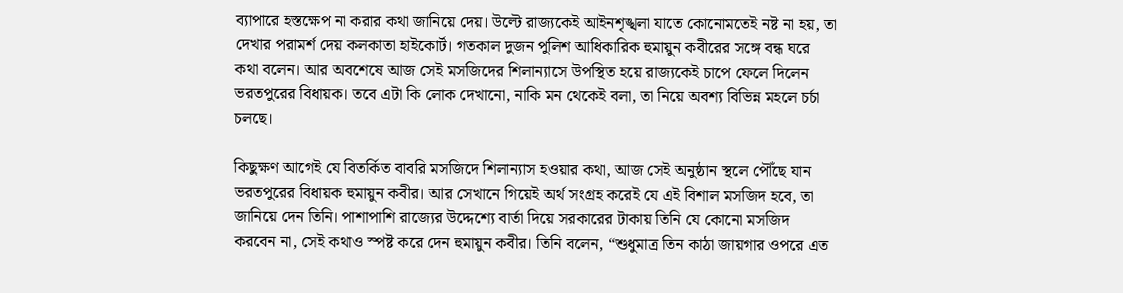ব্যাপারে হস্তক্ষেপ না করার কথা জানিয়ে দেয়। উল্টে রাজ্যকেই আইনশৃঙ্খলা যাতে কোনোমতেই নষ্ট না হয়, তা দেখার পরামর্শ দেয় কলকাতা হাইকোর্ট। গতকাল দুজন পুলিশ আধিকারিক হুমায়ুন কবীরের সঙ্গে বন্ধ ঘরে কথা বলেন। আর অবশেষে আজ সেই মসজিদের শিলান্যাসে উপস্থিত হয়ে রাজ্যকেই চাপে ফেলে দিলেন ভরতপুরের বিধায়ক। তবে এটা কি লোক দেখানো, নাকি মন থেকেই বলা, তা নিয়ে অবশ্য বিভিন্ন মহলে চর্চা চলছে।

কিছুক্ষণ আগেই যে বিতর্কিত বাবরি মসজিদে শিলান্যাস হওয়ার কথা, আজ সেই অনুষ্ঠান স্থলে পৌঁছে যান ভরতপুরের বিধায়ক হুমায়ুন কবীর। আর সেখানে গিয়েই অর্থ সংগ্রহ করেই যে এই বিশাল মসজিদ হবে, তা জানিয়ে দেন তিনি। পাশাপাশি রাজ্যের উদ্দেশ্যে বার্তা দিয়ে সরকারের টাকায় তিনি যে কোনো মসজিদ করবেন না, সেই কথাও স্পষ্ট করে দেন হুমায়ুন কবীর। তিনি বলেন, “শুধুমাত্র তিন কাঠা জায়গার ওপরে এত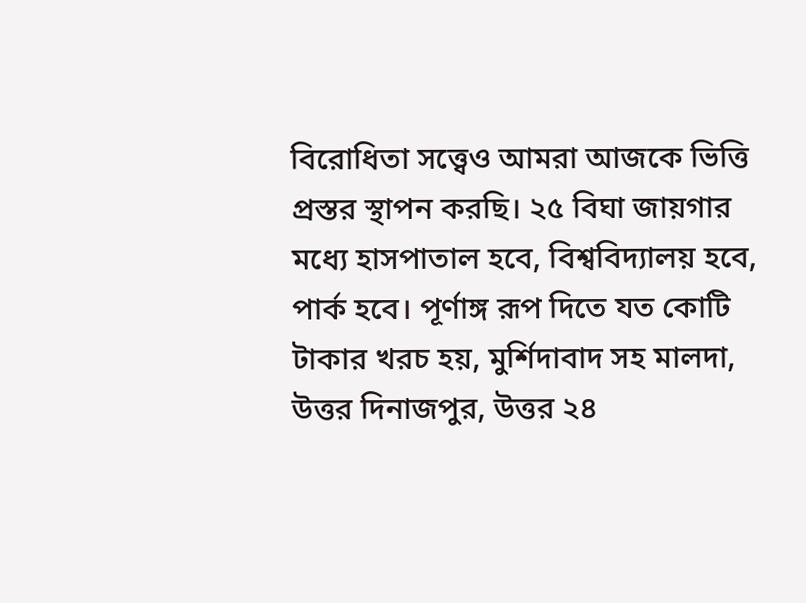বিরোধিতা সত্ত্বেও আমরা আজকে ভিত্তি প্রস্তর স্থাপন করছি। ২৫ বিঘা জায়গার মধ্যে হাসপাতাল হবে, বিশ্ববিদ্যালয় হবে, পার্ক হবে। পূর্ণাঙ্গ রূপ দিতে যত কোটি টাকার খরচ হয়, মুর্শিদাবাদ সহ মালদা, উত্তর দিনাজপুর, উত্তর ২৪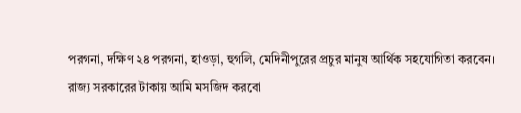পরগনা, দক্ষিণ ২৪ পরগনা, হাওড়া, হুগলি, মেদিনীপুরের প্রচুর মানুষ আর্থিক সহযোগিতা করবেন। রাজ্য সরকারের টাকায় আমি মসজিদ করবো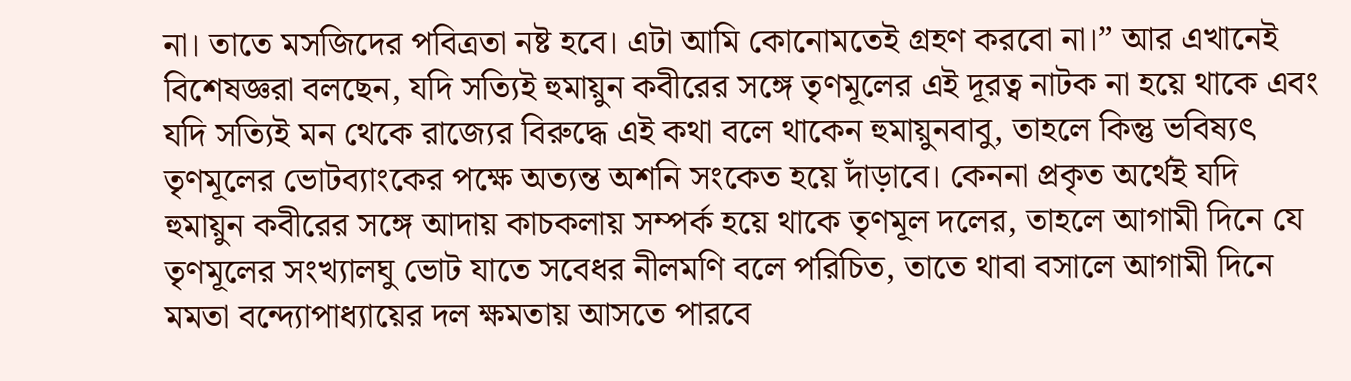না। তাতে মসজিদের পবিত্রতা নষ্ট হবে। এটা আমি কোনোমতেই গ্রহণ করবো না।” আর এখানেই বিশেষজ্ঞরা বলছেন, যদি সত্যিই হুমায়ুন কবীরের সঙ্গে তৃণমূলের এই দূরত্ব নাটক না হয়ে থাকে এবং যদি সত্যিই মন থেকে রাজ্যের বিরুদ্ধে এই কথা বলে থাকেন হুমায়ুনবাবু, তাহলে কিন্তু ভবিষ্যৎ তৃণমূলের ভোটব্যাংকের পক্ষে অত্যন্ত অশনি সংকেত হয়ে দাঁড়াবে। কেননা প্রকৃত অর্থেই যদি হুমায়ুন কবীরের সঙ্গে আদায় কাচকলায় সম্পর্ক হয়ে থাকে তৃণমূল দলের, তাহলে আগামী দিনে যে তৃণমূলের সংখ্যালঘু ভোট যাতে সবেধর নীলমণি বলে পরিচিত, তাতে থাবা বসালে আগামী দিনে মমতা বন্দ্যোপাধ্যায়ের দল ক্ষমতায় আসতে পারবে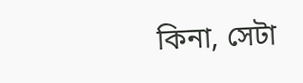কিনা, সেটা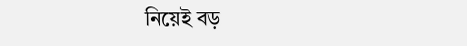নিয়েই বড়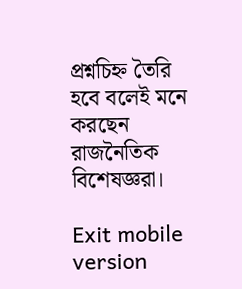প্রশ্নচিহ্ন তৈরি হবে বলেই মনে করছেন রাজনৈতিক বিশেষজ্ঞরা।

Exit mobile version